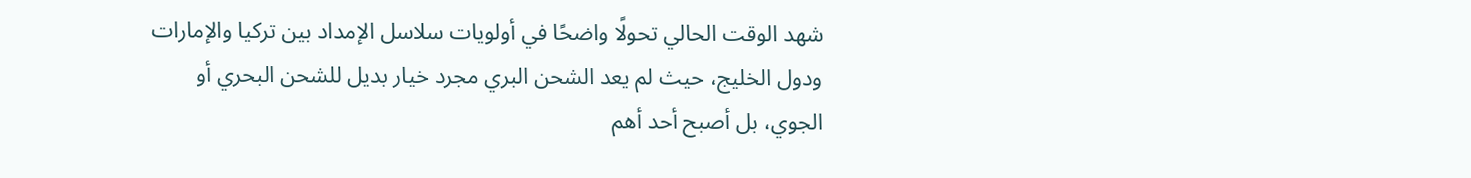شهد الوقت الحالي تحولًا واضحًا في أولويات سلاسل الإمداد بين تركيا والإمارات ودول الخليج، حيث لم يعد الشحن البري مجرد خيار بديل للشحن البحري أو الجوي، بل أصبح أحد أهم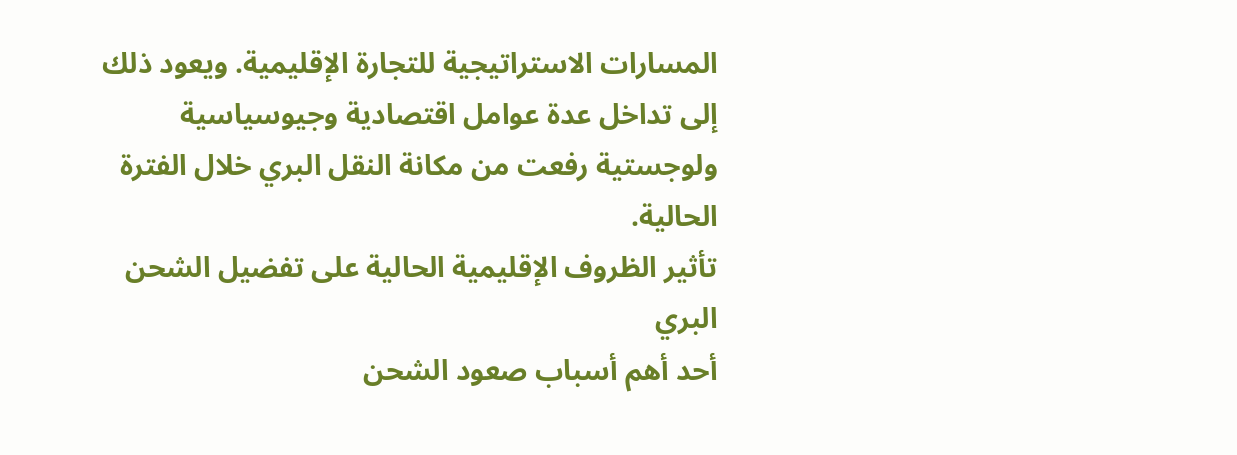المسارات الاستراتيجية للتجارة الإقليمية. ويعود ذلك إلى تداخل عدة عوامل اقتصادية وجيوسياسية ولوجستية رفعت من مكانة النقل البري خلال الفترة الحالية.
تأثير الظروف الإقليمية الحالية على تفضيل الشحن البري
أحد أهم أسباب صعود الشحن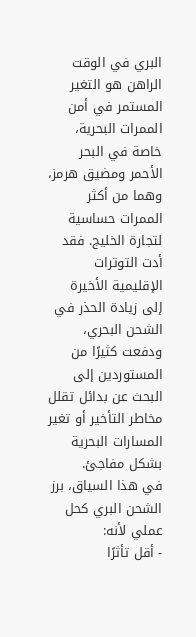البري في الوقت الراهن هو التغير المستمر في أمن الممرات البحرية، خاصة في البحر الأحمر ومضيق هرمز، وهما من أكثر الممرات حساسية لتجارة الخليج. فقد أدت التوترات الإقليمية الأخيرة إلى زيادة الحذر في الشحن البحري، ودفعت كثيرًا من المستوردين إلى البحث عن بدائل تقلل مخاطر التأخير أو تغير المسارات البحرية بشكل مفاجئ.
في هذا السياق، برز الشحن البري كحل عملي لأنه:
- أقل تأثرًا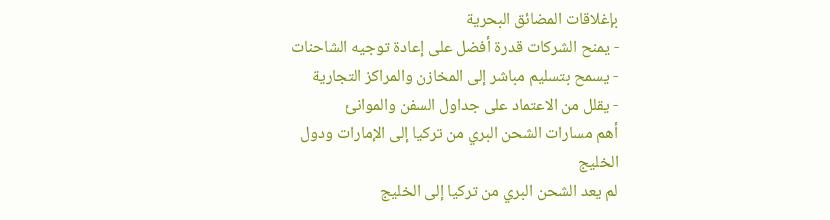بإغلاقات المضائق البحرية
- يمنح الشركات قدرة أفضل على إعادة توجيه الشاحنات
- يسمح بتسليم مباشر إلى المخازن والمراكز التجارية
- يقلل من الاعتماد على جداول السفن والموانئ
أهم مسارات الشحن البري من تركيا إلى الإمارات ودول الخليج
لم يعد الشحن البري من تركيا إلى الخليج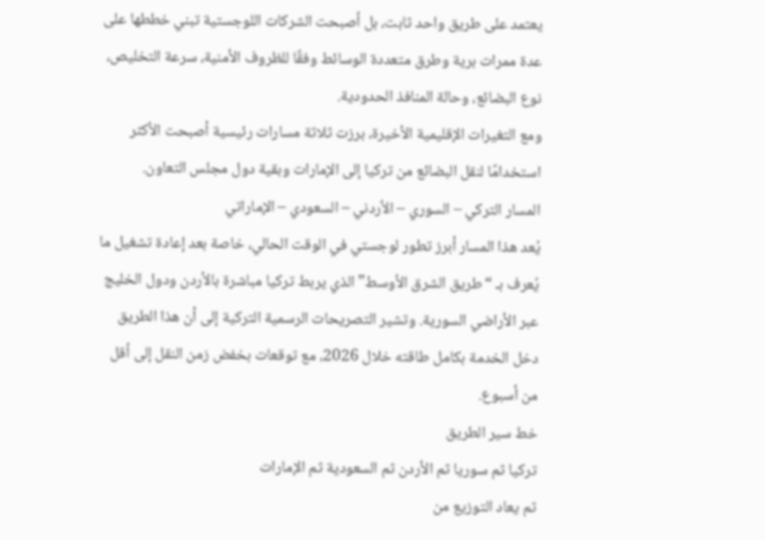يعتمد على طريق واحد ثابت، بل أصبحت الشركات اللوجستية تبني خططها على عدة ممرات برية وطرق متعددة الوسائط وفقًا للظروف الأمنية، سرعة التخليص، نوع البضائع، وحالة المنافذ الحدودية.
ومع التغيرات الإقليمية الأخيرة، برزت ثلاثة مسارات رئيسية أصبحت الأكثر استخدامًا لنقل البضائع من تركيا إلى الإمارات وبقية دول مجلس التعاون.
المسار التركي – السوري – الأردني – السعودي – الإماراتي
يُعد هذا المسار أبرز تطور لوجستي في الوقت الحالي، خاصة بعد إعادة تشغيل ما يُعرف بـ “طريق الشرق الأوسط” الذي يربط تركيا مباشرة بالأردن ودول الخليج عبر الأراضي السورية. وتشير التصريحات الرسمية التركية إلى أن هذا الطريق دخل الخدمة بكامل طاقته خلال 2026، مع توقعات بخفض زمن النقل إلى أقل من أسبوع.
خط سير الطريق
تركيا ثم سوريا ثم الأردن ثم السعودية ثم الإمارات
ثم يعاد التوزيع من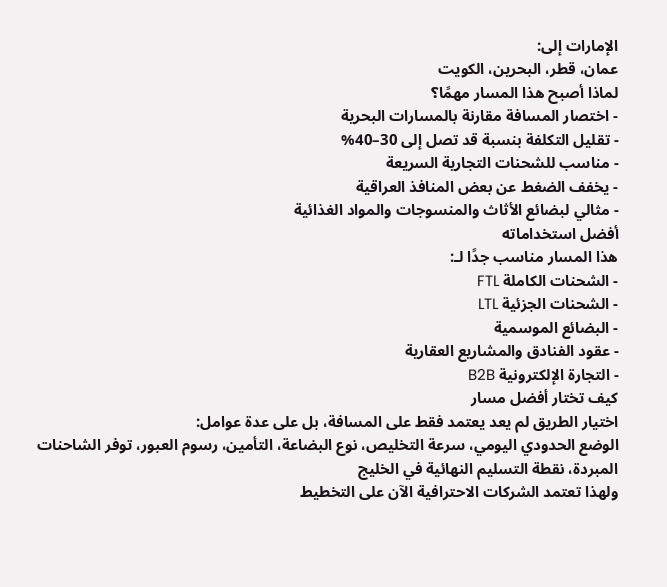الإمارات إلى:
عمان، قطر، البحرين، الكويت
لماذا أصبح هذا المسار مهمًا؟
- اختصار المسافة مقارنة بالمسارات البحرية
- تقليل التكلفة بنسبة قد تصل إلى 30–40%
- مناسب للشحنات التجارية السريعة
- يخفف الضغط عن بعض المنافذ العراقية
- مثالي لبضائع الأثاث والمنسوجات والمواد الغذائية
أفضل استخداماته
هذا المسار مناسب جدًا لـ:
- الشحنات الكاملة FTL
- الشحنات الجزئية LTL
- البضائع الموسمية
- عقود الفنادق والمشاريع العقارية
- التجارة الإلكترونية B2B
كيف تختار أفضل مسار
اختيار الطريق لم يعد يعتمد فقط على المسافة، بل على عدة عوامل:
الوضع الحدودي اليومي، سرعة التخليص، نوع البضاعة، التأمين، رسوم العبور، توفر الشاحنات المبردة، نقطة التسليم النهائية في الخليج
ولهذا تعتمد الشركات الاحترافية الآن على التخطيط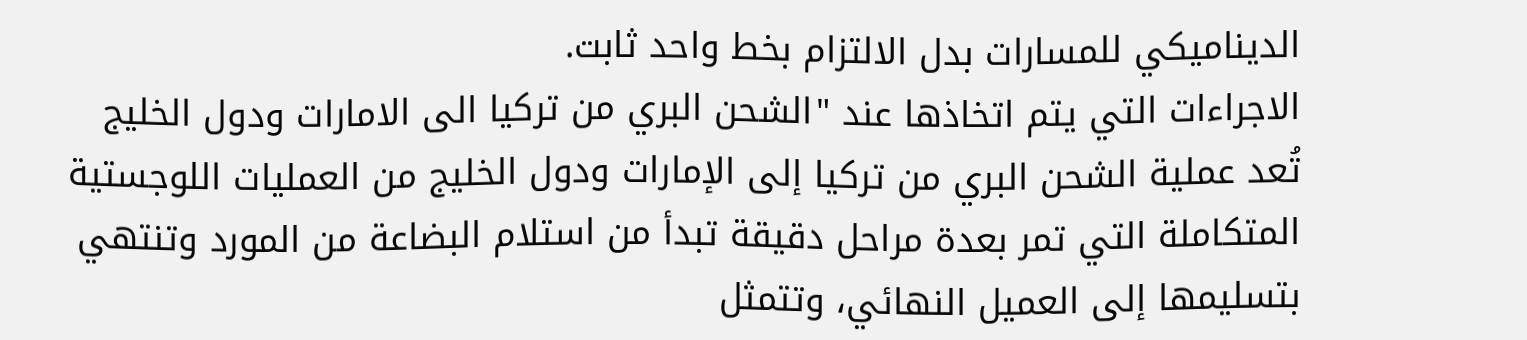الديناميكي للمسارات بدل الالتزام بخط واحد ثابت.
الاجراءات التي يتم اتخاذها عند "الشحن البري من تركيا الى الامارات ودول الخليج
تُعد عملية الشحن البري من تركيا إلى الإمارات ودول الخليج من العمليات اللوجستية المتكاملة التي تمر بعدة مراحل دقيقة تبدأ من استلام البضاعة من المورد وتنتهي بتسليمها إلى العميل النهائي، وتتمثل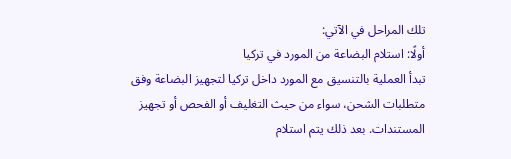تلك المراحل في الآتي:
أولًا: استلام البضاعة من المورد في تركيا
تبدأ العملية بالتنسيق مع المورد داخل تركيا لتجهيز البضاعة وفق متطلبات الشحن، سواء من حيث التغليف أو الفحص أو تجهيز المستندات. بعد ذلك يتم استلام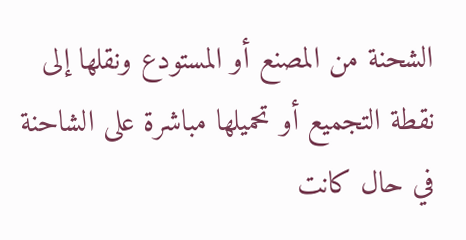الشحنة من المصنع أو المستودع ونقلها إلى نقطة التجميع أو تحميلها مباشرة على الشاحنة في حال كانت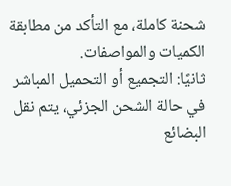شحنة كاملة، مع التأكد من مطابقة الكميات والمواصفات.
ثانيًا: التجميع أو التحميل المباشر
في حالة الشحن الجزئي، يتم نقل البضائع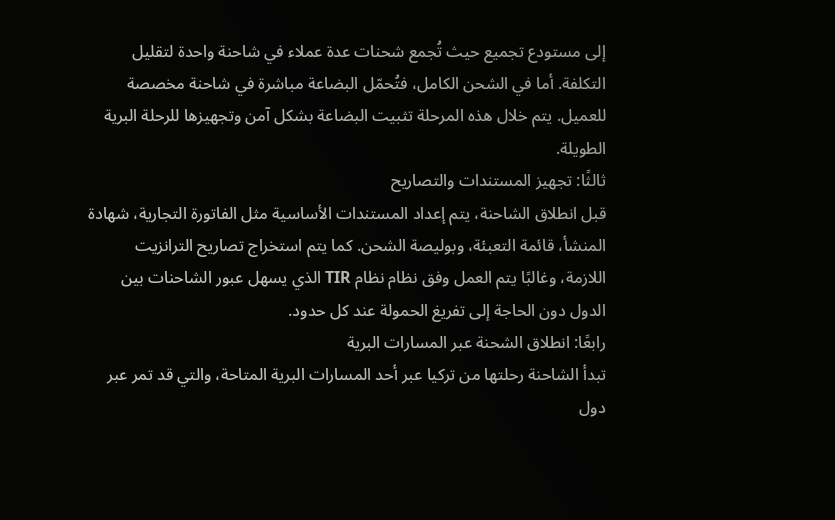إلى مستودع تجميع حيث تُجمع شحنات عدة عملاء في شاحنة واحدة لتقليل التكلفة. أما في الشحن الكامل، فتُحمّل البضاعة مباشرة في شاحنة مخصصة للعميل. يتم خلال هذه المرحلة تثبيت البضاعة بشكل آمن وتجهيزها للرحلة البرية الطويلة.
ثالثًا: تجهيز المستندات والتصاريح
قبل انطلاق الشاحنة، يتم إعداد المستندات الأساسية مثل الفاتورة التجارية، شهادة المنشأ، قائمة التعبئة، وبوليصة الشحن. كما يتم استخراج تصاريح الترانزيت اللازمة، وغالبًا يتم العمل وفق نظام نظام TIR الذي يسهل عبور الشاحنات بين الدول دون الحاجة إلى تفريغ الحمولة عند كل حدود.
رابعًا: انطلاق الشحنة عبر المسارات البرية
تبدأ الشاحنة رحلتها من تركيا عبر أحد المسارات البرية المتاحة، والتي قد تمر عبر دول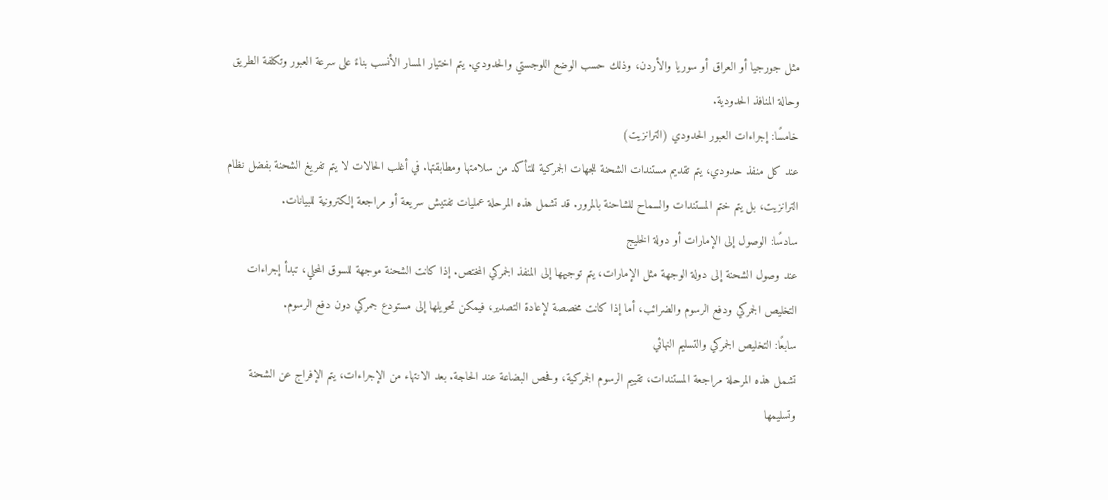مثل جورجيا أو العراق أو سوريا والأردن، وذلك حسب الوضع اللوجستي والحدودي. يتم اختيار المسار الأنسب بناءً على سرعة العبور وتكلفة الطريق وحالة المنافذ الحدودية.
خامسًا: إجراءات العبور الحدودي (الترانزيت)
عند كل منفذ حدودي، يتم تقديم مستندات الشحنة للجهات الجمركية للتأكد من سلامتها ومطابقتها. في أغلب الحالات لا يتم تفريغ الشحنة بفضل نظام الترانزيت، بل يتم ختم المستندات والسماح للشاحنة بالمرور. قد تشمل هذه المرحلة عمليات تفتيش سريعة أو مراجعة إلكترونية للبيانات.
سادسًا: الوصول إلى الإمارات أو دولة الخليج
عند وصول الشحنة إلى دولة الوجهة مثل الإمارات، يتم توجيهها إلى المنفذ الجمركي المختص. إذا كانت الشحنة موجهة للسوق المحلي، تبدأ إجراءات التخليص الجمركي ودفع الرسوم والضرائب، أما إذا كانت مخصصة لإعادة التصدير، فيمكن تحويلها إلى مستودع جمركي دون دفع الرسوم.
سابعًا: التخليص الجمركي والتسليم النهائي
تشمل هذه المرحلة مراجعة المستندات، تقييم الرسوم الجمركية، وفحص البضاعة عند الحاجة. بعد الانتهاء من الإجراءات، يتم الإفراج عن الشحنة وتسليمها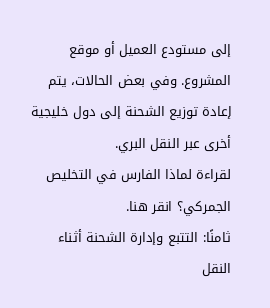إلى مستودع العميل أو موقع المشروع. وفي بعض الحالات، يتم إعادة توزيع الشحنة إلى دول خليجية أخرى عبر النقل البري.
لقراءة لماذا الفارس في التخليص الجمركي؟ انقر هنا.
ثامنًا: التتبع وإدارة الشحنة أثناء النقل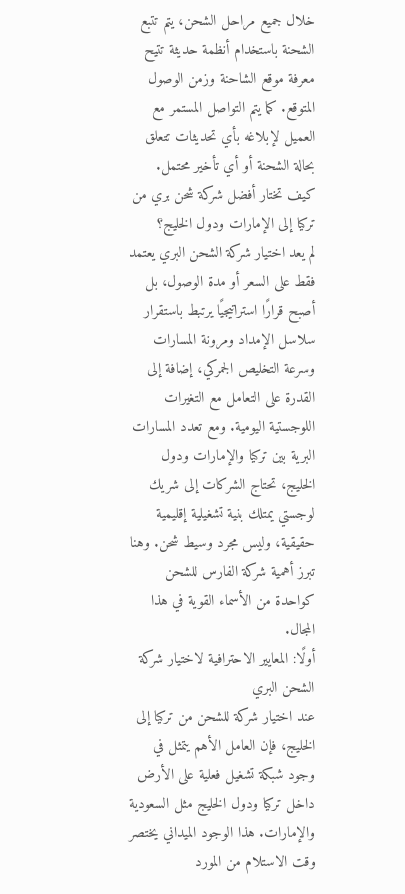خلال جميع مراحل الشحن، يتم تتبع الشحنة باستخدام أنظمة حديثة تتيح معرفة موقع الشاحنة وزمن الوصول المتوقع. كما يتم التواصل المستمر مع العميل لإبلاغه بأي تحديثات تتعلق بحالة الشحنة أو أي تأخير محتمل.
كيف تختار أفضل شركة شحن بري من تركيا إلى الإمارات ودول الخليج؟
لم يعد اختيار شركة الشحن البري يعتمد فقط على السعر أو مدة الوصول، بل أصبح قرارًا استراتيجيًا يرتبط باستقرار سلاسل الإمداد ومرونة المسارات وسرعة التخليص الجمركي، إضافة إلى القدرة على التعامل مع التغيرات اللوجستية اليومية. ومع تعدد المسارات البرية بين تركيا والإمارات ودول الخليج، تحتاج الشركات إلى شريك لوجستي يمتلك بنية تشغيلية إقليمية حقيقية، وليس مجرد وسيط شحن. وهنا تبرز أهمية شركة الفارس للشحن كواحدة من الأسماء القوية في هذا المجال.
أولًا: المعايير الاحترافية لاختيار شركة الشحن البري
عند اختيار شركة للشحن من تركيا إلى الخليج، فإن العامل الأهم يتمثل في وجود شبكة تشغيل فعلية على الأرض داخل تركيا ودول الخليج مثل السعودية والإمارات. هذا الوجود الميداني يختصر وقت الاستلام من المورد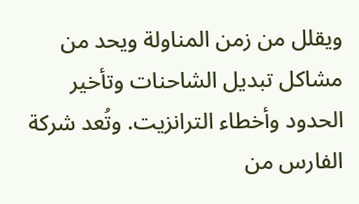ويقلل من زمن المناولة ويحد من مشاكل تبديل الشاحنات وتأخير الحدود وأخطاء الترانزيت. وتُعد شركة الفارس من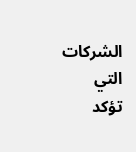الشركات التي تؤكد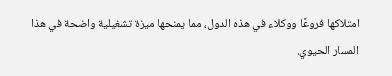امتلاكها فروعًا ووكلاء في هذه الدول، مما يمنحها ميزة تشغيلية واضحة في هذا المسار الحيوي.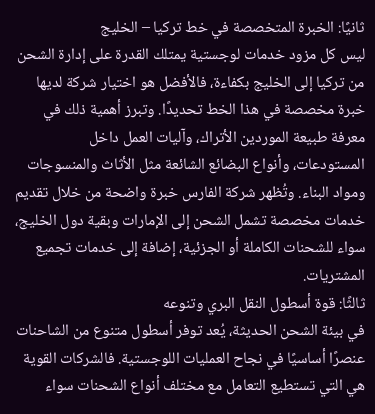ثانيًا: الخبرة المتخصصة في خط تركيا – الخليج
ليس كل مزود خدمات لوجستية يمتلك القدرة على إدارة الشحن من تركيا إلى الخليج بكفاءة، فالأفضل هو اختيار شركة لديها خبرة مخصصة في هذا الخط تحديدًا. وتبرز أهمية ذلك في معرفة طبيعة الموردين الأتراك، وآليات العمل داخل المستودعات، وأنواع البضائع الشائعة مثل الأثاث والمنسوجات ومواد البناء. وتُظهر شركة الفارس خبرة واضحة من خلال تقديم خدمات مخصصة تشمل الشحن إلى الإمارات وبقية دول الخليج، سواء للشحنات الكاملة أو الجزئية، إضافة إلى خدمات تجميع المشتريات.
ثالثًا: قوة أسطول النقل البري وتنوعه
في بيئة الشحن الحديثة، يُعد توفر أسطول متنوع من الشاحنات عنصرًا أساسيًا في نجاح العمليات اللوجستية. فالشركات القوية هي التي تستطيع التعامل مع مختلف أنواع الشحنات سواء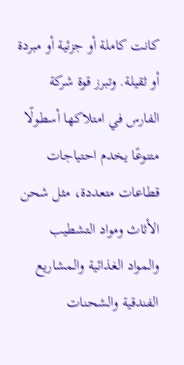كانت كاملة أو جزئية أو مبردة أو ثقيلة. وتبرز قوة شركة الفارس في امتلاكها أسطولًا متنوعًا يخدم احتياجات قطاعات متعددة، مثل شحن الأثاث ومواد التشطيب والمواد الغذائية والمشاريع الفندقية والشحنات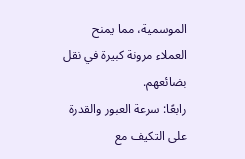الموسمية، مما يمنح العملاء مرونة كبيرة في نقل بضائعهم.
رابعًا: سرعة العبور والقدرة على التكيف مع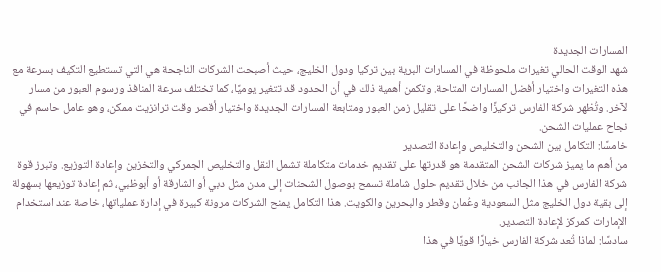المسارات الجديدة
شهد الوقت الحالي تغيرات ملحوظة في المسارات البرية بين تركيا ودول الخليج، حيث أصبحت الشركات الناجحة هي التي تستطيع التكيف بسرعة مع هذه التغيرات واختيار أفضل المسارات المتاحة. وتكمن أهمية ذلك في أن الحدود قد تتغير يوميًا، كما تختلف سرعة المنافذ ورسوم العبور من مسار لآخر. وتُظهر شركة الفارس تركيزًا واضحًا على تقليل زمن العبور ومتابعة المسارات الجديدة واختيار أقصر وقت ترانزيت ممكن، وهو عامل حاسم في نجاح عمليات الشحن.
خامسًا: التكامل بين الشحن والتخليص وإعادة التصدير
من أهم ما يميز شركات الشحن المتقدمة هو قدرتها على تقديم خدمات متكاملة تشمل النقل والتخليص الجمركي والتخزين وإعادة التوزيع. وتبرز قوة شركة الفارس في هذا الجانب من خلال تقديم حلول شاملة تسمح بوصول الشحنات إلى مدن مثل دبي أو الشارقة أو أبوظبي، ثم إعادة توزيعها بسهولة إلى بقية دول الخليج مثل السعودية وعُمان وقطر والبحرين والكويت. هذا التكامل يمنح الشركات مرونة كبيرة في إدارة عملياتها، خاصة عند استخدام الإمارات كمركز لإعادة التصدير.
سادسًا: لماذا تُعد شركة الفارس خيارًا قويًا في هذا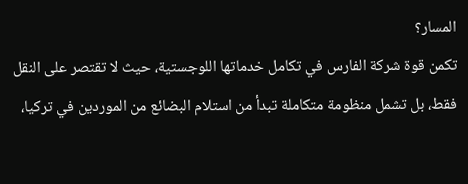المسار؟
تكمن قوة شركة الفارس في تكامل خدماتها اللوجستية، حيث لا تقتصر على النقل فقط، بل تشمل منظومة متكاملة تبدأ من استلام البضائع من الموردين في تركيا،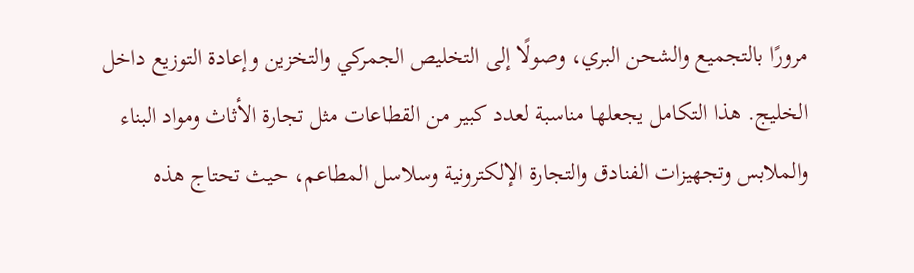مرورًا بالتجميع والشحن البري، وصولًا إلى التخليص الجمركي والتخزين وإعادة التوزيع داخل الخليج. هذا التكامل يجعلها مناسبة لعدد كبير من القطاعات مثل تجارة الأثاث ومواد البناء والملابس وتجهيزات الفنادق والتجارة الإلكترونية وسلاسل المطاعم، حيث تحتاج هذه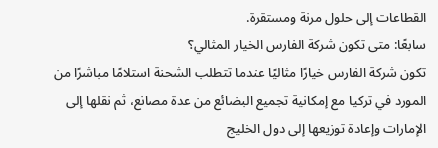القطاعات إلى حلول مرنة ومستقرة.
سابعًا: متى تكون شركة الفارس الخيار المثالي؟
تكون شركة الفارس خيارًا مثاليًا عندما تتطلب الشحنة استلامًا مباشرًا من المورد في تركيا مع إمكانية تجميع البضائع من عدة مصانع، ثم نقلها إلى الإمارات وإعادة توزيعها إلى دول الخليج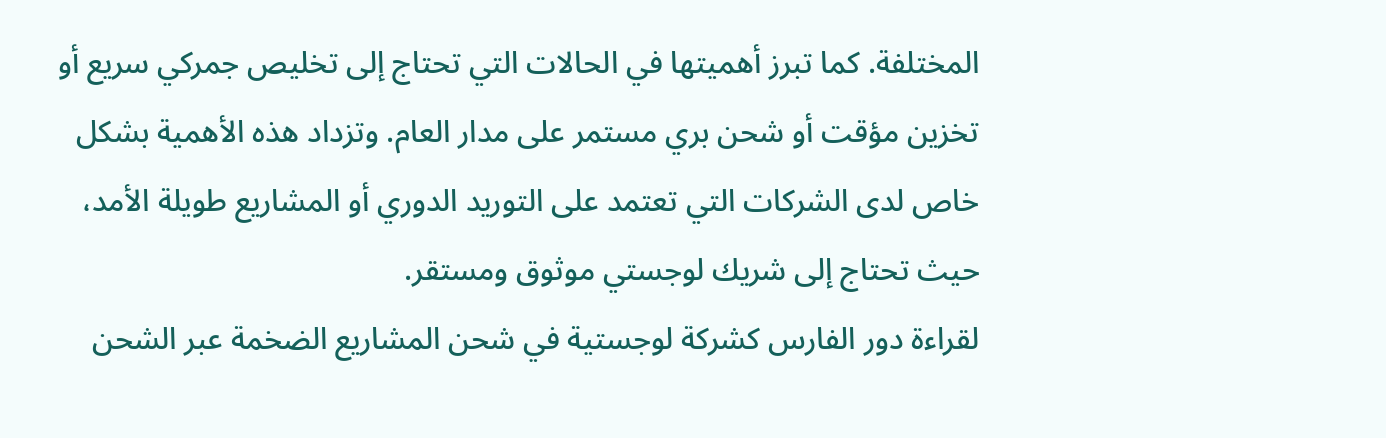المختلفة. كما تبرز أهميتها في الحالات التي تحتاج إلى تخليص جمركي سريع أو تخزين مؤقت أو شحن بري مستمر على مدار العام. وتزداد هذه الأهمية بشكل خاص لدى الشركات التي تعتمد على التوريد الدوري أو المشاريع طويلة الأمد، حيث تحتاج إلى شريك لوجستي موثوق ومستقر.
لقراءة دور الفارس كشركة لوجستية في شحن المشاريع الضخمة عبر الشحن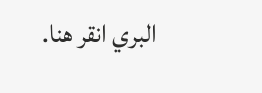البري انقر هنا.